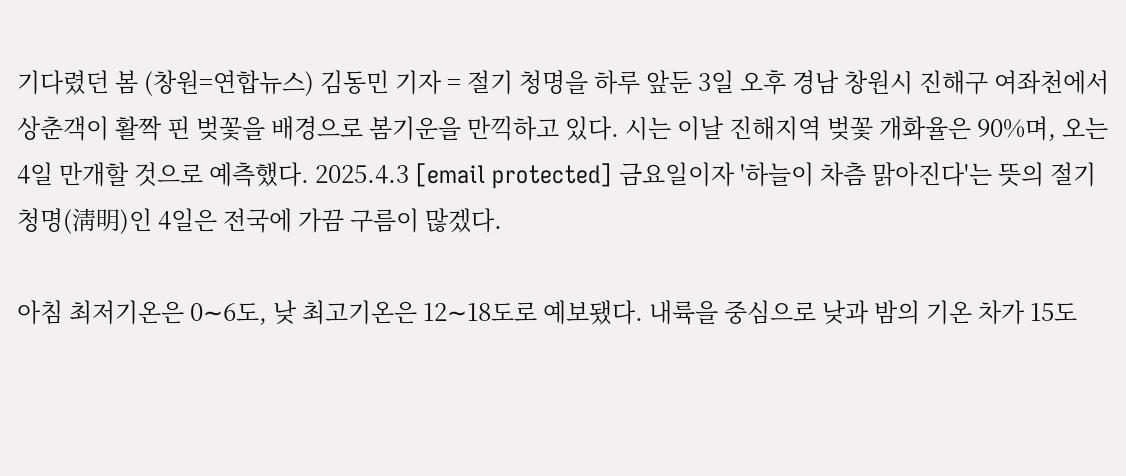기다렸던 봄 (창원=연합뉴스) 김동민 기자 = 절기 청명을 하루 앞둔 3일 오후 경남 창원시 진해구 여좌천에서 상춘객이 활짝 핀 벚꽃을 배경으로 봄기운을 만끽하고 있다. 시는 이날 진해지역 벚꽃 개화율은 90%며, 오는 4일 만개할 것으로 예측했다. 2025.4.3 [email protected] 금요일이자 '하늘이 차츰 맑아진다'는 뜻의 절기 청명(淸明)인 4일은 전국에 가끔 구름이 많겠다.

아침 최저기온은 0∼6도, 낮 최고기온은 12∼18도로 예보됐다. 내륙을 중심으로 낮과 밤의 기온 차가 15도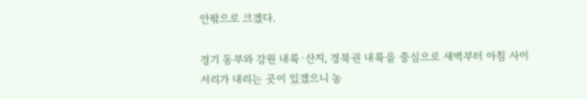안팎으로 크겠다.

경기 동부와 강원 내륙·산지, 경북권 내륙을 중심으로 새벽부터 아침 사이 서리가 내리는 곳이 있겠으니 농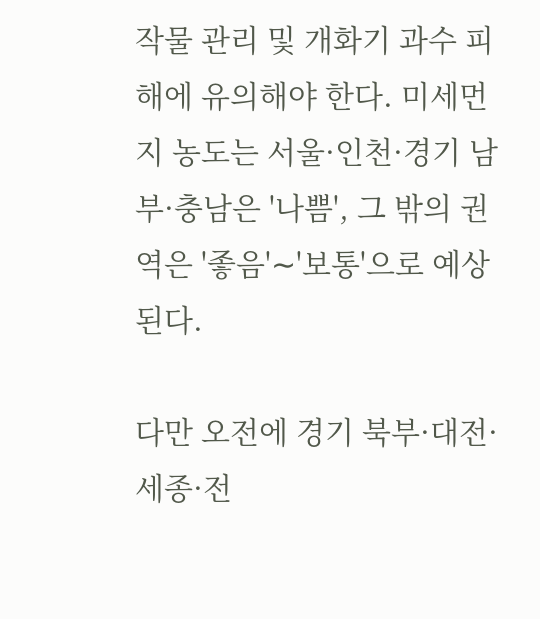작물 관리 및 개화기 과수 피해에 유의해야 한다. 미세먼지 농도는 서울·인천·경기 남부·충남은 '나쁨', 그 밖의 권역은 '좋음'∼'보통'으로 예상된다.

다만 오전에 경기 북부·대전·세종·전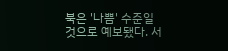북은 '나쁨' 수준일 것으로 예보됐다. 서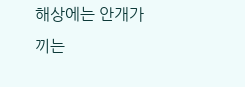해상에는 안개가 끼는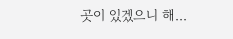곳이 있겠으니 해...